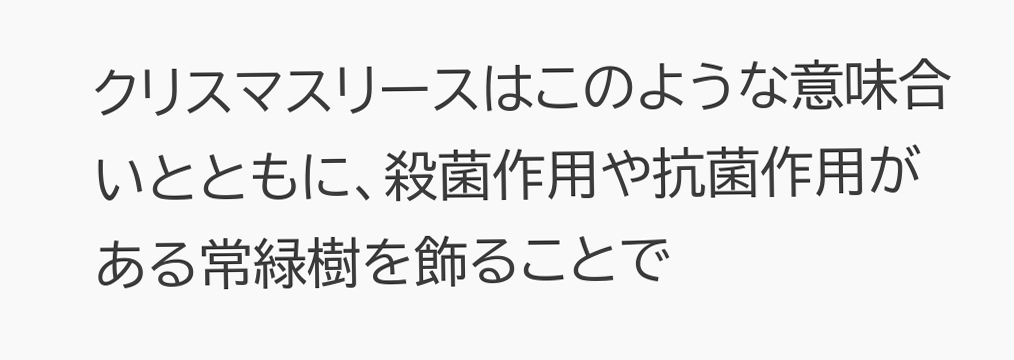クリスマスリースはこのような意味合いとともに、殺菌作用や抗菌作用がある常緑樹を飾ることで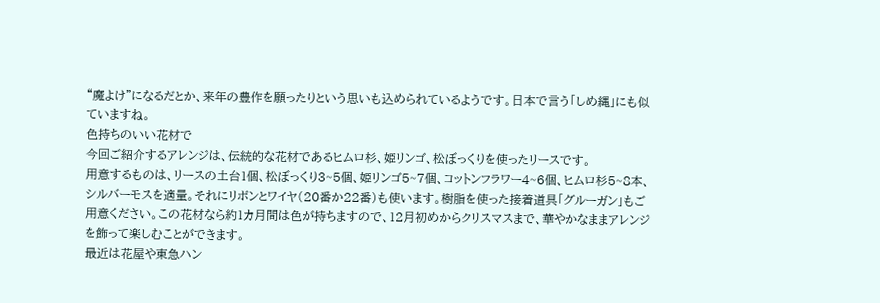“魔よけ”になるだとか、来年の豊作を願ったりという思いも込められているようです。日本で言う「しめ縄」にも似ていますね。
色持ちのいい花材で
今回ご紹介するアレンジは、伝統的な花材であるヒムロ杉、姫リンゴ、松ぼっくりを使ったリースです。
用意するものは、リースの土台1個、松ぼっくり3~5個、姫リンゴ5~7個、コットンフラワー4~6個、ヒムロ杉5~8本、シルバーモスを適量。それにリボンとワイヤ(20番か22番)も使います。樹脂を使った接着道具「グルーガン」もご用意ください。この花材なら約1カ月間は色が持ちますので、12月初めからクリスマスまで、華やかなままアレンジを飾って楽しむことができます。
最近は花屋や東急ハン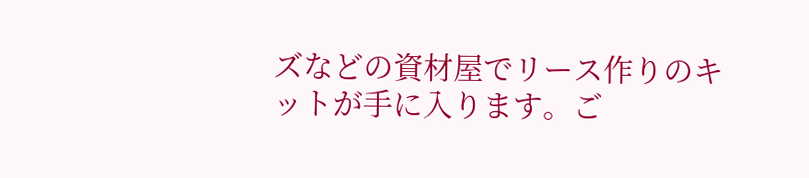ズなどの資材屋でリース作りのキットが手に入ります。ご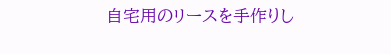自宅用のリースを手作りし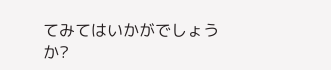てみてはいかがでしょうか?